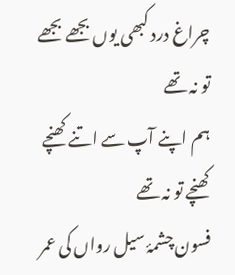چراغ درد کبھی یوں بجھے بجھے تو نہ تھے
ہم اپنے آپ سے اتنے کھنچے کھنچے تو نہ تھے
فسون چشمۂ سیل رواں کی عمر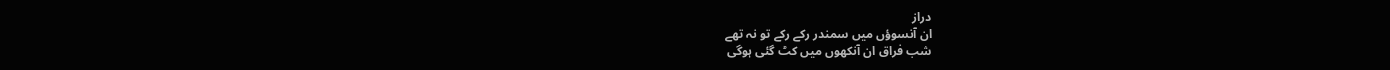دراز
ان آنسوؤں میں سمندر رکے رکے تو نہ تھے
شب فراق ان آنکھوں میں کٹ گئی ہوگی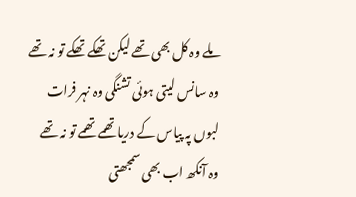ملے وہ کل بھی تھے لیکن تھکے تھکے تو نہ تھے
وہ سانس لیتی ہوئی تشنگی وہ نہر فرات
لبوں پہ پیاس کے دریا تھمے تھمے تو نہ تھے
وہ آنکھ اب بھی سمجھتی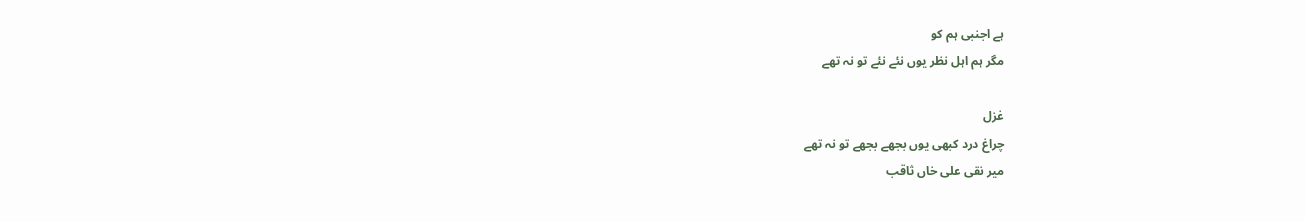ہے اجنبی ہم کو
مگر ہم اہل نظر یوں نئے نئے تو نہ تھے

غزل
چراغ درد کبھی یوں بجھے بجھے تو نہ تھے
میر نقی علی خاں ثاقب